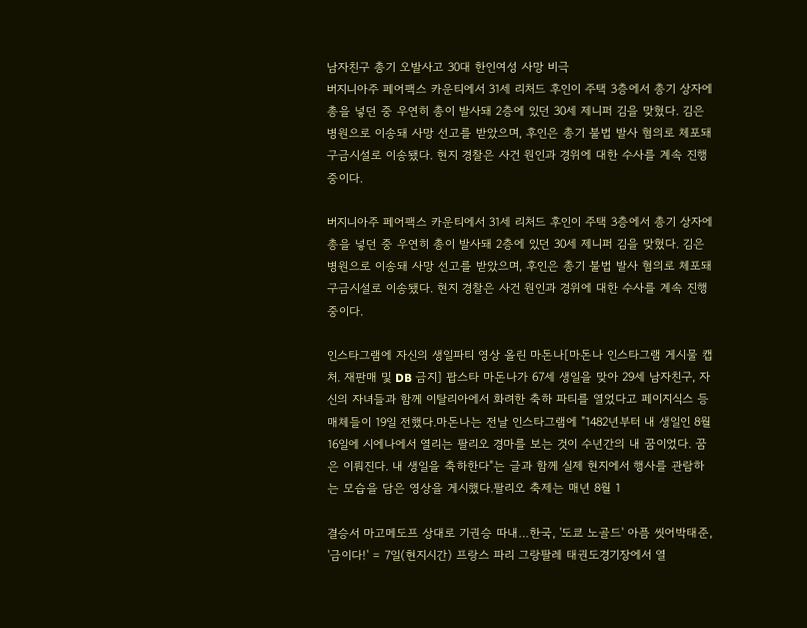남자친구 총기 오발사고 30대 한인여성 사망 비극
버지니아주 페어팩스 카운티에서 31세 리처드 후인이 주택 3층에서 총기 상자에 총을 넣던 중 우연히 총이 발사돼 2층에 있던 30세 제니퍼 김을 맞혔다. 김은 병원으로 이송돼 사망 선고를 받았으며, 후인은 총기 불법 발사 혐의로 체포돼 구금시설로 이송됐다. 현지 경찰은 사건 원인과 경위에 대한 수사를 계속 진행 중이다.

버지니아주 페어팩스 카운티에서 31세 리처드 후인이 주택 3층에서 총기 상자에 총을 넣던 중 우연히 총이 발사돼 2층에 있던 30세 제니퍼 김을 맞혔다. 김은 병원으로 이송돼 사망 선고를 받았으며, 후인은 총기 불법 발사 혐의로 체포돼 구금시설로 이송됐다. 현지 경찰은 사건 원인과 경위에 대한 수사를 계속 진행 중이다.

인스타그램에 자신의 생일파티 영상 올린 마돈나[마돈나 인스타그램 게시물 캡처. 재판매 및 DB 금지] 팝스타 마돈나가 67세 생일을 맞아 29세 남자친구, 자신의 자녀들과 함께 이탈리아에서 화려한 축하 파티를 열었다고 페이지식스 등 매체들이 19일 전했다.마돈나는 전날 인스타그램에 "1482년부터 내 생일인 8월 16일에 시에나에서 열리는 팔리오 경마를 보는 것이 수년간의 내 꿈이었다. 꿈은 이뤄진다. 내 생일을 축하한다"는 글과 함께 실제 현지에서 행사를 관람하는 모습을 담은 영상을 게시했다.팔리오 축제는 매년 8월 1

결승서 마고메도프 상대로 기권승 따내…한국, '도쿄 노골드' 아픔 씻어박태준, '금이다!' = 7일(현지시간) 프랑스 파리 그랑팔레 태권도경기장에서 열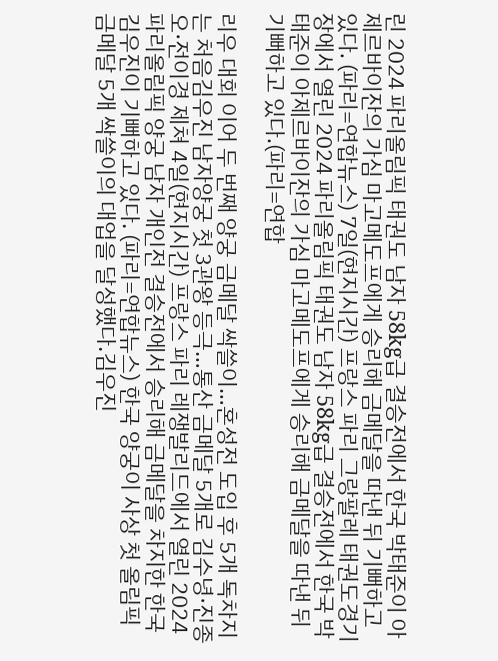린 2024 파리올림픽 태권도 남자 58kg급 결승전에서 한국 박태준이 아제르바이잔의 가심 마고메도프에게 승리해 금메달을 따낸 뒤 기뻐하고 있다. (파리=연합뉴스) 7일(현지시간) 프랑스 파리 그랑팔레 태권도경기장에서 열린 2024 파리올림픽 태권도 남자 58kg급 결승전에서 한국 박태준이 아제르바이잔의 가심 마고메도프에게 승리해 금메달을 따낸 뒤 기뻐하고 있다.(파리=연합

리우 대회 이어 두 번째 양궁 금메달 싹쓸이…혼성전 도입 후 5개 독차지는 처음김우진 남자양궁 첫 3관왕 등극…통산 금메달 5개로 김수녕·진종오·전이경 제쳐 4일(현지시간) 프랑스 파리 레쟁발리드에서 열린 2024 파리올림픽 양궁 남자 개인전 결승전에서 승리해 금메달을 차지한 한국 김우진이 기뻐하고 있다. (파리=연합뉴스) 한국 양궁이 사상 첫 올림픽 금메달 5개 싹쓸이의 대업을 달성했다.김우진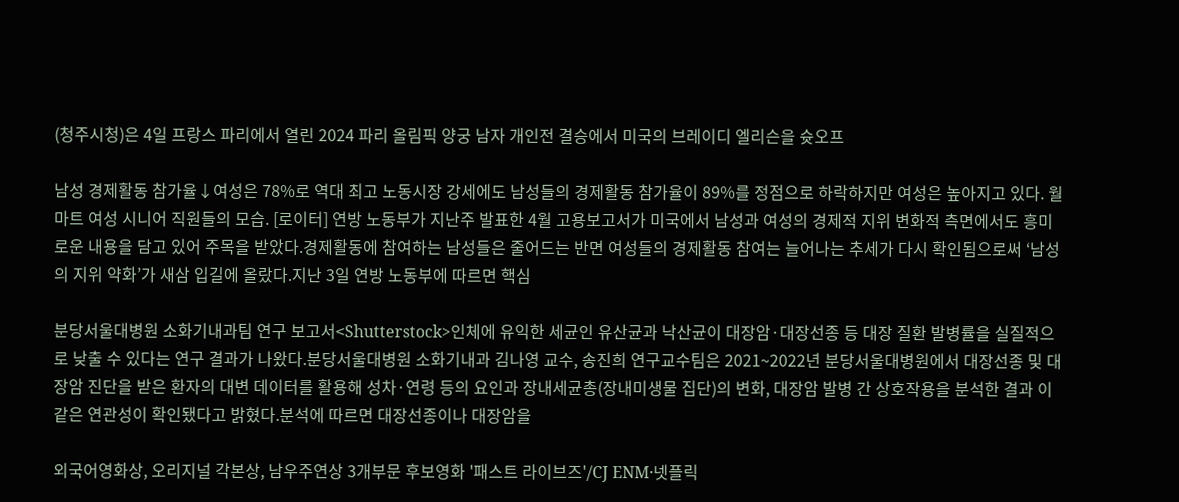(청주시청)은 4일 프랑스 파리에서 열린 2024 파리 올림픽 양궁 남자 개인전 결승에서 미국의 브레이디 엘리슨을 슛오프

남성 경제활동 참가율↓여성은 78%로 역대 최고 노동시장 강세에도 남성들의 경제활동 참가율이 89%를 정점으로 하락하지만 여성은 높아지고 있다. 월마트 여성 시니어 직원들의 모습. [로이터] 연방 노동부가 지난주 발표한 4월 고용보고서가 미국에서 남성과 여성의 경제적 지위 변화적 측면에서도 흥미로운 내용을 담고 있어 주목을 받았다.경제활동에 참여하는 남성들은 줄어드는 반면 여성들의 경제활동 참여는 늘어나는 추세가 다시 확인됨으로써 ‘남성의 지위 약화’가 새삼 입길에 올랐다.지난 3일 연방 노동부에 따르면 핵심

분당서울대병원 소화기내과팀 연구 보고서<Shutterstock>인체에 유익한 세균인 유산균과 낙산균이 대장암·대장선종 등 대장 질환 발병률을 실질적으로 낮출 수 있다는 연구 결과가 나왔다.분당서울대병원 소화기내과 김나영 교수, 송진희 연구교수팀은 2021~2022년 분당서울대병원에서 대장선종 및 대장암 진단을 받은 환자의 대변 데이터를 활용해 성차·연령 등의 요인과 장내세균총(장내미생물 집단)의 변화, 대장암 발병 간 상호작용을 분석한 결과 이 같은 연관성이 확인됐다고 밝혔다.분석에 따르면 대장선종이나 대장암을

외국어영화상, 오리지널 각본상, 남우주연상 3개부문 후보영화 '패스트 라이브즈'/CJ ENM·넷플릭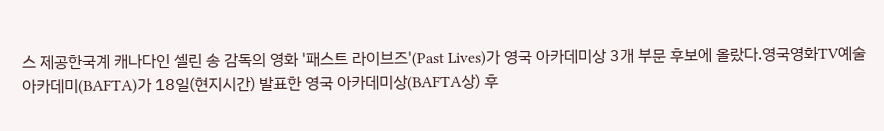스 제공한국계 캐나다인 셀린 송 감독의 영화 '패스트 라이브즈'(Past Lives)가 영국 아카데미상 3개 부문 후보에 올랐다.영국영화TV예술아카데미(BAFTA)가 18일(현지시간) 발표한 영국 아카데미상(BAFTA상) 후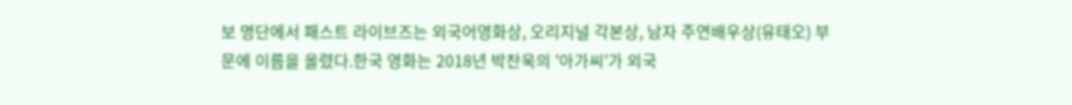보 명단에서 패스트 라이브즈는 외국어영화상, 오리지널 각본상, 남자 주연배우상(유태오) 부문에 이름을 올렸다.한국 영화는 2018년 박찬욱의 '아가씨'가 외국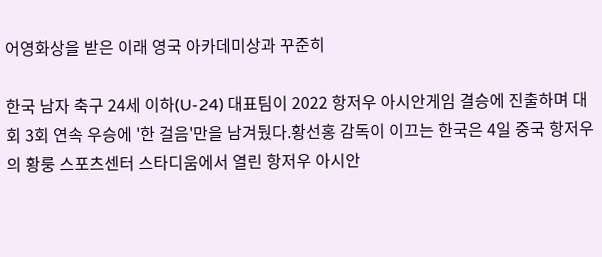어영화상을 받은 이래 영국 아카데미상과 꾸준히

한국 남자 축구 24세 이하(U-24) 대표팀이 2022 항저우 아시안게임 결승에 진출하며 대회 3회 연속 우승에 '한 걸음'만을 남겨뒀다.황선홍 감독이 이끄는 한국은 4일 중국 항저우의 황룽 스포츠센터 스타디움에서 열린 항저우 아시안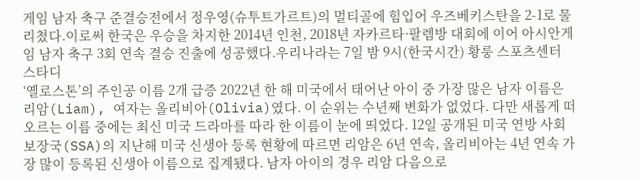게임 남자 축구 준결승전에서 정우영(슈투트가르트)의 멀티골에 힘입어 우즈베키스탄을 2-1로 물리쳤다.이로써 한국은 우승을 차지한 2014년 인천, 2018년 자카르타·팔렘방 대회에 이어 아시안게임 남자 축구 3회 연속 결승 진출에 성공했다.우리나라는 7일 밤 9시(한국시간) 황룽 스포츠센터 스타디
‘옐로스톤’의 주인공 이름 2개 급증 2022년 한 해 미국에서 태어난 아이 중 가장 많은 남자 이름은 리암(Liam), 여자는 올리비아(Olivia)였다. 이 순위는 수년째 변화가 없었다. 다만 새롭게 떠오르는 이름 중에는 최신 미국 드라마를 따라 한 이름이 눈에 띄었다. 12일 공개된 미국 연방 사회보장국(SSA)의 지난해 미국 신생아 등록 현황에 따르면 리암은 6년 연속, 올리비아는 4년 연속 가장 많이 등록된 신생아 이름으로 집계됐다. 남자 아이의 경우 리암 다음으로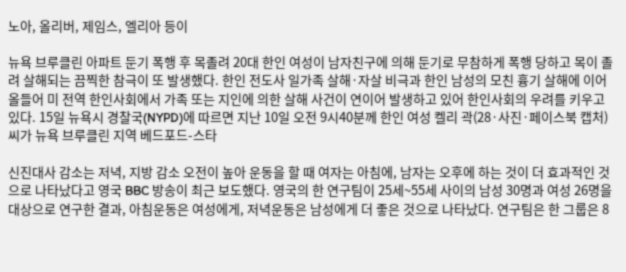노아, 올리버, 제임스, 엘리아 등이

뉴욕 브루클린 아파트 둔기 폭행 후 목졸려 20대 한인 여성이 남자친구에 의해 둔기로 무참하게 폭행 당하고 목이 졸려 살해되는 끔찍한 참극이 또 발생했다. 한인 전도사 일가족 살해·자살 비극과 한인 남성의 모친 흉기 살해에 이어 올들어 미 전역 한인사회에서 가족 또는 지인에 의한 살해 사건이 연이어 발생하고 있어 한인사회의 우려를 키우고 있다. 15일 뉴욕시 경찰국(NYPD)에 따르면 지난 10일 오전 9시40분께 한인 여성 켈리 곽(28·사진·페이스북 캡처)씨가 뉴욕 브루클린 지역 베드포드-스타

신진대사 감소는 저녁, 지방 감소 오전이 높아 운동을 할 때 여자는 아침에, 남자는 오후에 하는 것이 더 효과적인 것으로 나타났다고 영국 BBC 방송이 최근 보도했다. 영국의 한 연구팀이 25세~55세 사이의 남성 30명과 여성 26명을 대상으로 연구한 결과, 아침운동은 여성에게, 저녁운동은 남성에게 더 좋은 것으로 나타났다. 연구팀은 한 그룹은 8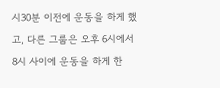시30분 이전에 운동을 하게 했고, 다른 그룹은 오후 6시에서 8시 사이에 운동을 하게 한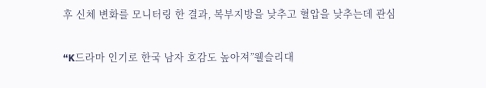후 신체 변화를 모니터링 한 결과, 복부지방을 낮추고 혈압을 낮추는데 관심

“K드라마 인기로 한국 남자 호감도 높아져”웰슬리대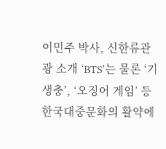이민주 박사, 신한류관광 소개 ‘BTS’는 물론 ‘기생충’, ‘오징어 게임’ 등 한국대중문화의 활약에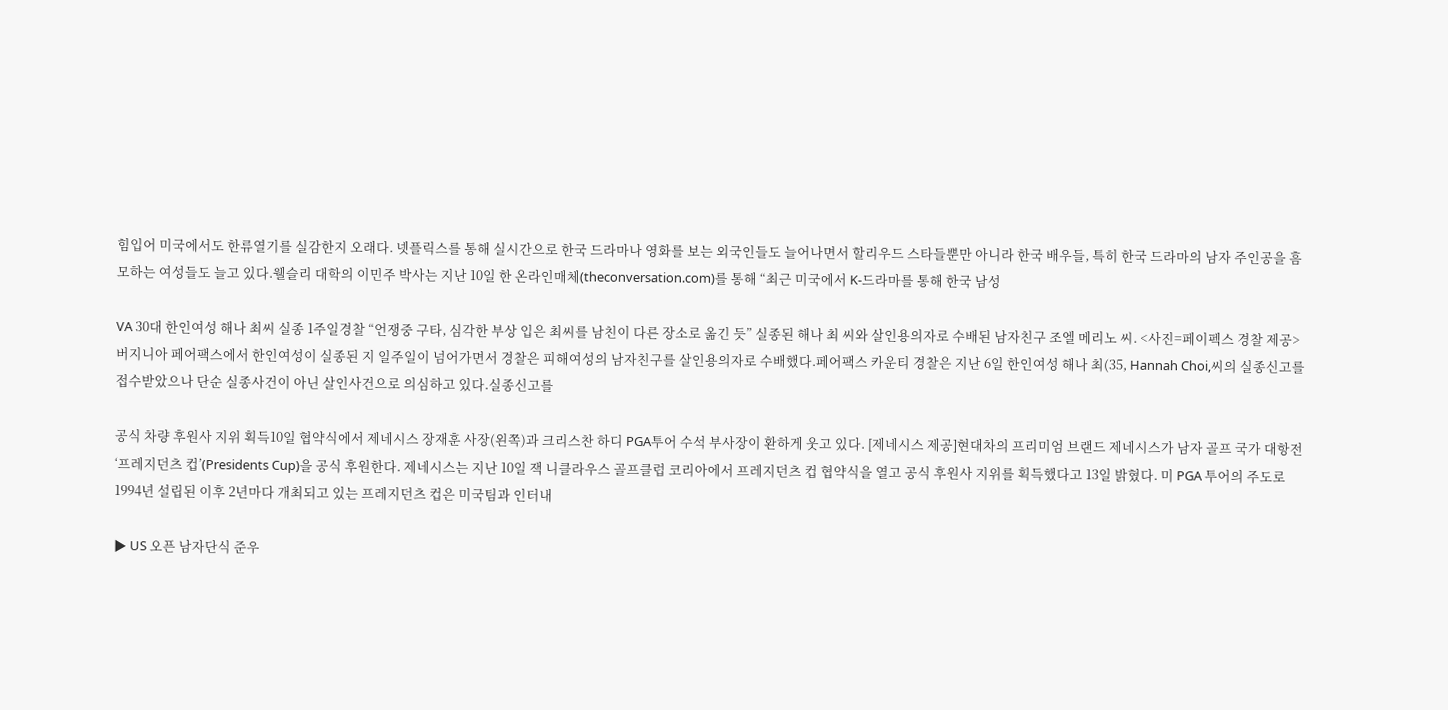힘입어 미국에서도 한류열기를 실감한지 오래다. 넷플릭스를 통해 실시간으로 한국 드라마나 영화를 보는 외국인들도 늘어나면서 할리우드 스타들뿐만 아니라 한국 배우들, 특히 한국 드라마의 남자 주인공을 흠모하는 여성들도 늘고 있다.웰슬리 대학의 이민주 박사는 지난 10일 한 온라인매체(theconversation.com)를 통해 “최근 미국에서 K-드라마를 통해 한국 남성

VA 30대 한인여성 해나 최씨 실종 1주일경찰 “언쟁중 구타, 심각한 부상 입은 최씨를 남친이 다른 장소로 옮긴 듯” 실종된 해나 최 씨와 살인용의자로 수배된 남자친구 조엘 메리노 씨. <사진=페이펙스 경찰 제공>버지니아 페어팩스에서 한인여성이 실종된 지 일주일이 넘어가면서 경찰은 피해여성의 남자친구를 살인용의자로 수배했다.페어팩스 카운티 경찰은 지난 6일 한인여성 해나 최(35, Hannah Choi,씨의 실종신고를 접수받았으나 단순 실종사건이 아닌 살인사건으로 의심하고 있다.실종신고를

공식 차량 후원사 지위 획득10일 협약식에서 제네시스 장재훈 사장(왼쪽)과 크리스찬 하디 PGA투어 수석 부사장이 환하게 웃고 있다. [제네시스 제공]현대차의 프리미엄 브랜드 제네시스가 남자 골프 국가 대항전 ‘프레지던츠 컵’(Presidents Cup)을 공식 후원한다. 제네시스는 지난 10일 잭 니클라우스 골프클럽 코리아에서 프레지던츠 컵 협약식을 열고 공식 후원사 지위를 획득했다고 13일 밝혔다. 미 PGA 투어의 주도로 1994년 설립된 이후 2년마다 개최되고 있는 프레지던츠 컵은 미국팀과 인터내

▶ US 오픈 남자단식 준우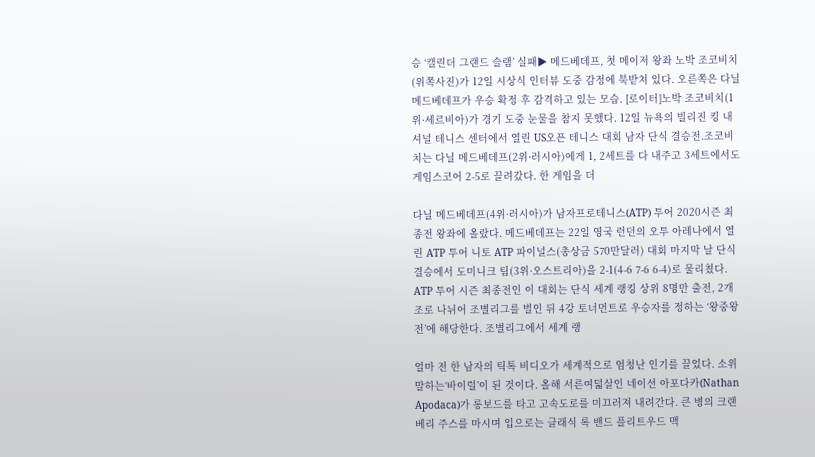승 ‘캘린더 그랜드 슬램’ 실패▶ 메드베데프, 첫 메이저 왕좌 노박 조코비치(위쪽사진)가 12일 시상식 인터뷰 도중 감정에 북받쳐 있다. 오른쪽은 다닐 메드베데프가 우승 확정 후 감격하고 있는 모습. [로이터]노박 조코비치(1위·세르비아)가 경기 도중 눈물을 참지 못했다. 12일 뉴욕의 빌리진 킹 내셔널 테니스 센터에서 열린 US오픈 테니스 대회 남자 단식 결승전.조코비치는 다닐 메드베데프(2위·러시아)에게 1, 2세트를 다 내주고 3세트에서도 게임스코어 2-5로 끌려갔다. 한 게임을 더

다닐 메드베데프(4위·러시아)가 남자프로테니스(ATP) 투어 2020시즌 최종전 왕좌에 올랐다. 메드베데프는 22일 영국 런던의 오투 아레나에서 열린 ATP 투어 니토 ATP 파이널스(총상금 570만달러) 대회 마지막 날 단식 결승에서 도미니크 팀(3위·오스트리아)을 2-1(4-6 7-6 6-4)로 물리쳤다. ATP 투어 시즌 최종전인 이 대회는 단식 세계 랭킹 상위 8명만 출전, 2개 조로 나뉘어 조별리그를 벌인 뒤 4강 토너먼트로 우승자를 정하는 ‘왕중왕전’에 해당한다. 조별리그에서 세계 랭

얼마 전 한 남자의 틱톡 비디오가 세계적으로 엄청난 인기를 끌었다. 소위 말하는‘바이럴’이 된 것이다. 올해 서른여덟살인 네이선 아포다카(Nathan Apodaca)가 롱보드를 타고 고속도로를 미끄러져 내려간다. 큰 병의 크랜베리 주스를 마시며 입으로는 클래식 록 밴드 플리트우드 맥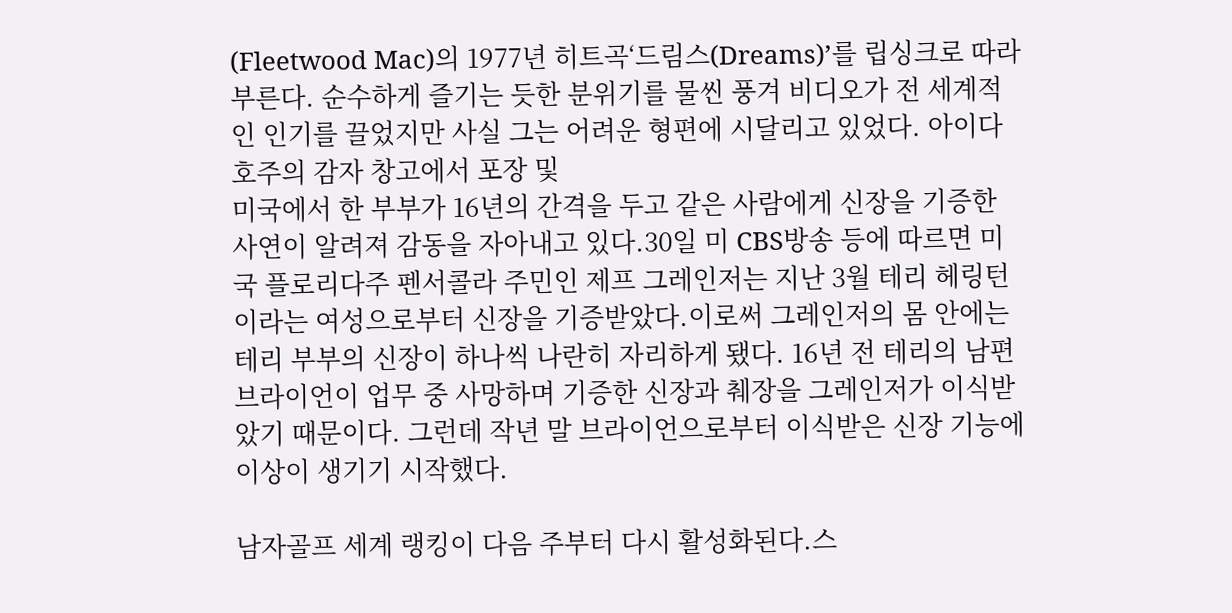(Fleetwood Mac)의 1977년 히트곡‘드림스(Dreams)’를 립싱크로 따라 부른다. 순수하게 즐기는 듯한 분위기를 물씬 풍겨 비디오가 전 세계적인 인기를 끌었지만 사실 그는 어려운 형편에 시달리고 있었다. 아이다호주의 감자 창고에서 포장 및
미국에서 한 부부가 16년의 간격을 두고 같은 사람에게 신장을 기증한 사연이 알려져 감동을 자아내고 있다.30일 미 CBS방송 등에 따르면 미국 플로리다주 펜서콜라 주민인 제프 그레인저는 지난 3월 테리 헤링턴이라는 여성으로부터 신장을 기증받았다.이로써 그레인저의 몸 안에는 테리 부부의 신장이 하나씩 나란히 자리하게 됐다. 16년 전 테리의 남편 브라이언이 업무 중 사망하며 기증한 신장과 췌장을 그레인저가 이식받았기 때문이다. 그런데 작년 말 브라이언으로부터 이식받은 신장 기능에 이상이 생기기 시작했다.

남자골프 세계 랭킹이 다음 주부터 다시 활성화된다.스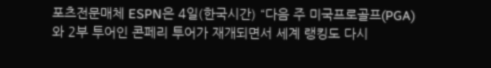포츠전문매체 ESPN은 4일(한국시간) “다음 주 미국프로골프(PGA)와 2부 투어인 콘페리 투어가 재개되면서 세계 랭킹도 다시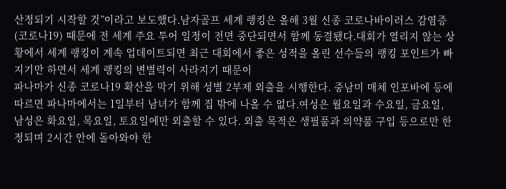산정되기 시작할 것”이라고 보도했다.남자골프 세계 랭킹은 올해 3월 신종 코로나바이러스 감염증(코로나19) 때문에 전 세계 주요 투어 일정이 전면 중단되면서 함께 동결됐다.대회가 열리지 않는 상황에서 세계 랭킹이 계속 업데이트되면 최근 대회에서 좋은 성적을 올린 선수들의 랭킹 포인트가 빠지기만 하면서 세계 랭킹의 변별력이 사라지기 때문이
파나마가 신종 코로나19 확산을 막기 위해 성별 2부제 외출을 시행한다. 중남미 매체 인포바에 등에 따르면 파나마에서는 1일부터 남녀가 함께 집 밖에 나올 수 없다.여성은 월요일과 수요일, 금요일, 남성은 화요일, 목요일, 토요일에만 외출할 수 있다. 외출 목적은 생필품과 의약품 구입 등으로만 한정되며 2시간 안에 돌아와야 한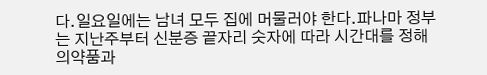다.일요일에는 남녀 모두 집에 머물러야 한다.파나마 정부는 지난주부터 신분증 끝자리 숫자에 따라 시간대를 정해 의약품과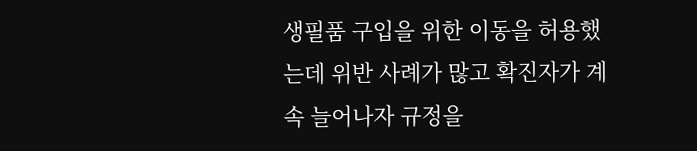생필품 구입을 위한 이동을 허용했는데 위반 사례가 많고 확진자가 계속 늘어나자 규정을